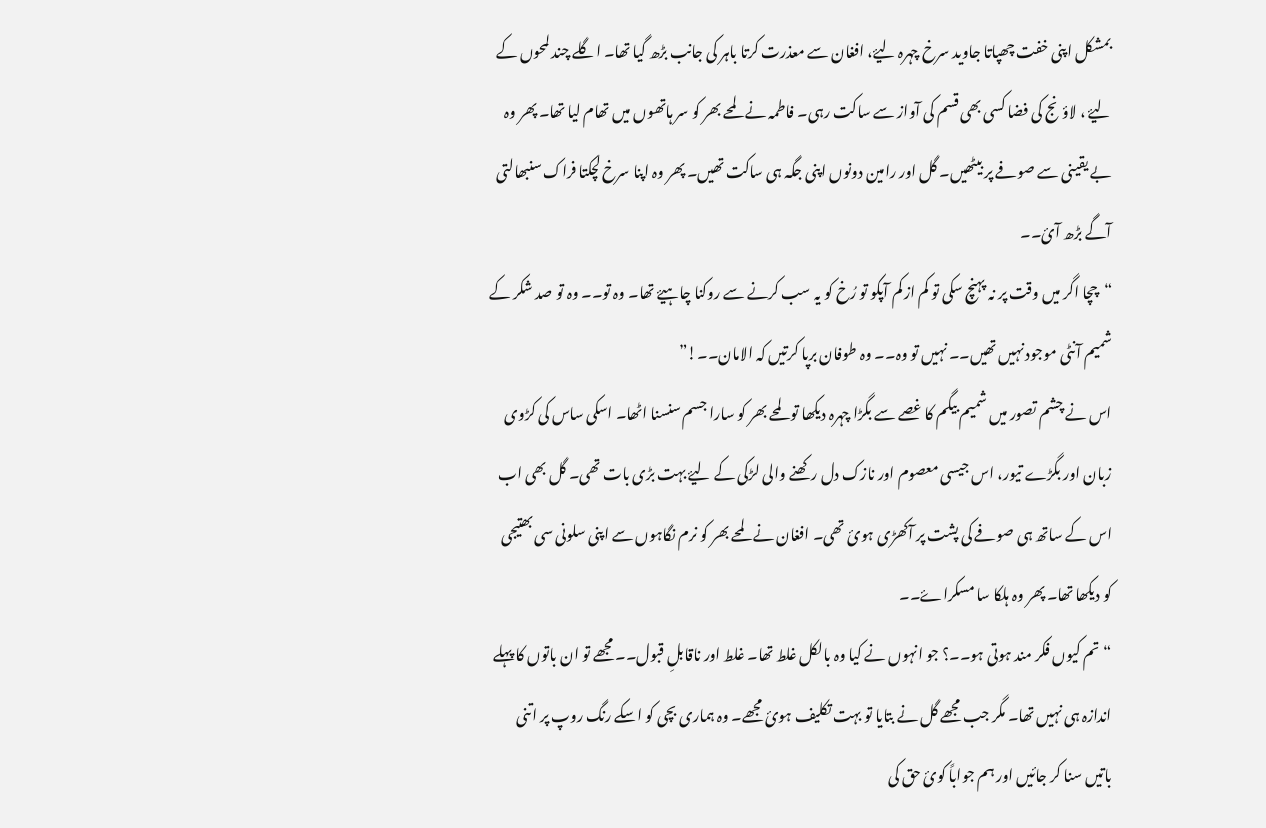بمشکل اپنی خفت چھپاتا جاوید سرخ چہرہ لیۓ، افغان سے معذرت کرتا باہر کی جانب بڑھ گیا تھا۔ اگلے چند لمحوں کے لیۓ ، لاؤنج کی فضا کسی بھی قسم کی آواز سے ساکت رہی۔ فاطمہ نے لمحے بھر کو سر ہاتھوں میں تھام لیا تھا۔ پھر وہ بے یقینی سے صوفے پر بیٹھیں۔ گل اور رامین دونوں اپنی جگہ ہی ساکت تھیں۔ پھر وہ اپنا سرخ لچکتا فراک سنبھالتی آگے بڑھ آئ۔۔
“چچا اگر میں وقت پر نہ پہنچ سکی تو کم از کم آپکو تو رُخ کو یہ سب کرنے سے روکنا چاہیۓ تھا۔ وہ تو۔۔ وہ تو صد شکر کے شمیم آنٹی موجود نہیں تھیں۔۔ نہیں تو وہ۔۔ وہ طوفان برپا کرتیں کہ الامان۔۔!”
اس نے چشم تصور میں شمیم بیگم کا غصے سے بگڑا چہرہ دیکھا تو لمحے بھر کو سارا جسم سنسنا اٹھا۔ اسکی ساس کی کڑوی زبان اور بگڑے تیور، اس جیسی معصوم اور نازک دل رکھنے والی لڑکی کے لیۓ بہت بڑی بات تھی۔ گل بھی اب اس کے ساتھ ہی صوفے کی پشت پر آکھڑی ہوئ تھی۔ افغان نے لمحے بھر کو نرم نگاہوں سے اپنی سلونی سی بھتیجی کو دیکھا تھا۔ پھر وہ ہلکا سا مسکراۓ۔۔
“تم کیوں فکر مند ہوتی ہو۔۔؟ جو انہوں نے کیا وہ بالکل غلط تھا۔ غلط اور ناقابلِ قبول۔۔ مجھے تو ان باتوں کا پہلے اندازہ ہی نہیں تھا۔ مگر جب مجھے گل نے بتایا تو بہت تکلیف ہوئ مجھے۔ وہ ہماری بچی کو اسکے رنگ روپ پر اتنی باتیں سنا کر جائیں اور ہم جواباً کوئ حق کی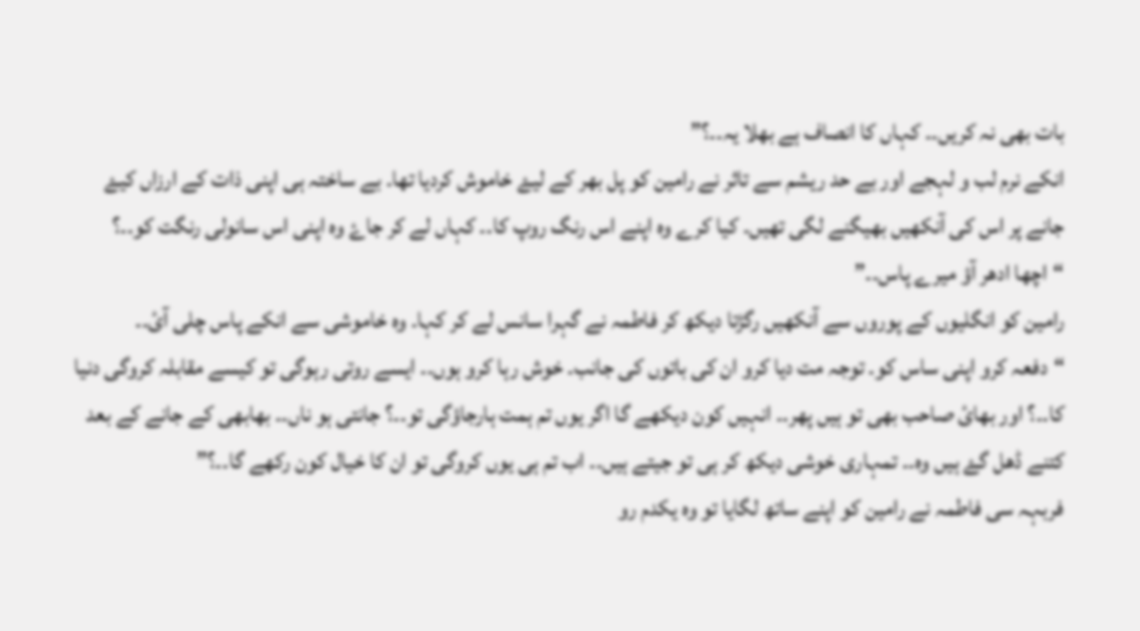بات بھی نہ کریں۔۔ کہاں کا انصاف ہے بھلا یہ۔۔؟”
انکے نرم لب و لہجے اور بے حد ریشم سے تاثر نے رامین کو پل بھر کے لیۓ خاموش کردیا تھا۔ بے ساختہ ہی اپنی ذات کے ارزاں کیۓ جانے پر اس کی آنکھیں بھیگنے لگی تھیں۔ کیا کرے وہ اپنے اس رنگ روپ کا۔۔ کہاں لے کر جاۓ وہ اپنی اس سانولی رنگت کو۔۔؟
“اچھا ادھر آؤ میرے پاس۔۔”
رامین کو انگلیوں کے پوروں سے آنکھیں رگڑتا دیکھ کر فاطمہ نے گہرا سانس لے کر کہا۔ وہ خاموشی سے انکے پاس چلی آئ۔۔
“دفعہ کرو اپنی ساس کو۔ توجہ مت دیا کرو ان کی باتوں کی جانب۔ خوش رہا کرو ہوں۔۔ ایسے روتی رہوگی تو کیسے مقابلہ کروگی دنیا کا۔۔؟ اور بھائ صاحب بھی تو ہیں پھر۔۔ انہیں کون دیکھے گا اگر یوں تم ہمت ہارجاؤگی تو۔۔؟ جانتی ہو ناں۔۔ بھابھی کے جانے کے بعد کتنے ڈھل گۓ ہیں وہ۔۔ تمہاری خوشی دیکھ کر ہی تو جیتے ہیں۔۔ اب تم ہی یوں کروگی تو ان کا خیال کون رکھے گا۔۔؟”
فربہہ سی فاطمہ نے رامین کو اپنے ساتھ لگایا تو وہ یکدم رو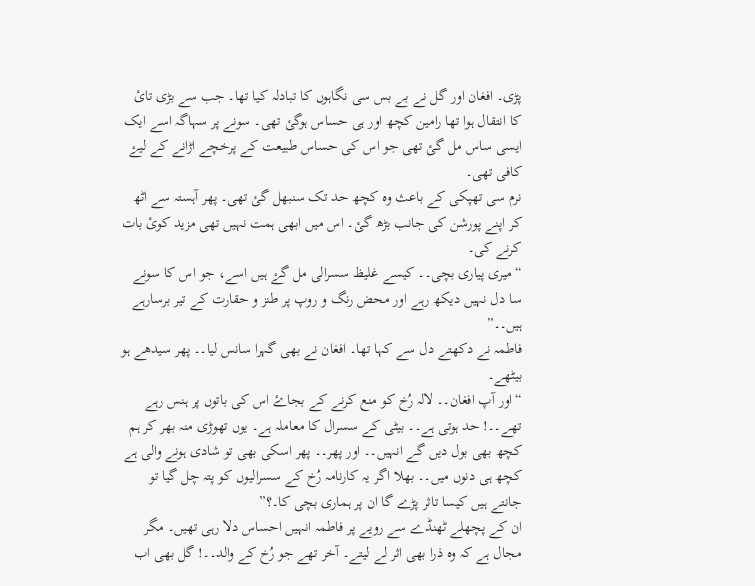پڑی۔ افغان اور گل نے بے بس سی نگاہوں کا تبادلہ کیا تھا۔ جب سے بڑی تائ کا انتقال ہوا تھا رامین کچھ اور ہی حساس ہوگئ تھی۔ سونے پر سہاگہ اسے ایک ایسی ساس مل گئ تھی جو اس کی حساس طبیعت کے پرخچے اڑانے کے لیۓ کافی تھی۔
نرم سی تھپکی کے باعث وہ کچھ حد تک سنبھل گئ تھی۔ پھر آہستہ سے اٹھ کر اپنے پورشن کی جانب بڑھ گئ۔ اس میں ابھی ہمت نہیں تھی مزید کوئ بات کرنے کی۔
“میری پیاری بچی۔۔ کیسے غلیظ سسرالی مل گۓ ہیں اسے، جو اس کا سونے سا دل نہیں دیکھ رہے اور محض رنگ و روپ پر طنز و حقارت کے تیر برسارہے ہیں۔۔”
فاطمہ نے دکھتے دل سے کہا تھا۔ افغان نے بھی گہرا سانس لیا۔۔ پھر سیدھے ہو بیٹھے۔
“اور آپ افغان۔۔ لالہ رُخ کو منع کرنے کے بجاۓ اس کی باتوں پر ہنس رہے تھے۔۔! حد ہوتی ہے۔۔ بیٹی کے سسرال کا معاملہ ہے۔ یوں تھوڑی منہ بھر کر ہم کچھ بھی بول دیں گے انہیں۔۔ اور پھر۔۔ پھر اسکی بھی تو شادی ہونے والی ہے کچھ ہی دنوں میں۔۔ بھلا اگر یہ کارنامہ رُخ کے سسرالیوں کو پتہ چل گیا تو جانتے ہیں کیسا تاثر پڑے گا ان پر ہماری بچی کا۔؟”
ان کے پچھلے ٹھنڈے سے رویے پر فاطمہ انہیں احساس دلا رہی تھیں۔ مگر مجال ہے کہ وہ ذرا بھی اثر لے لیتے۔ آخر تھے جو رُخ کے والد۔۔! گل بھی اب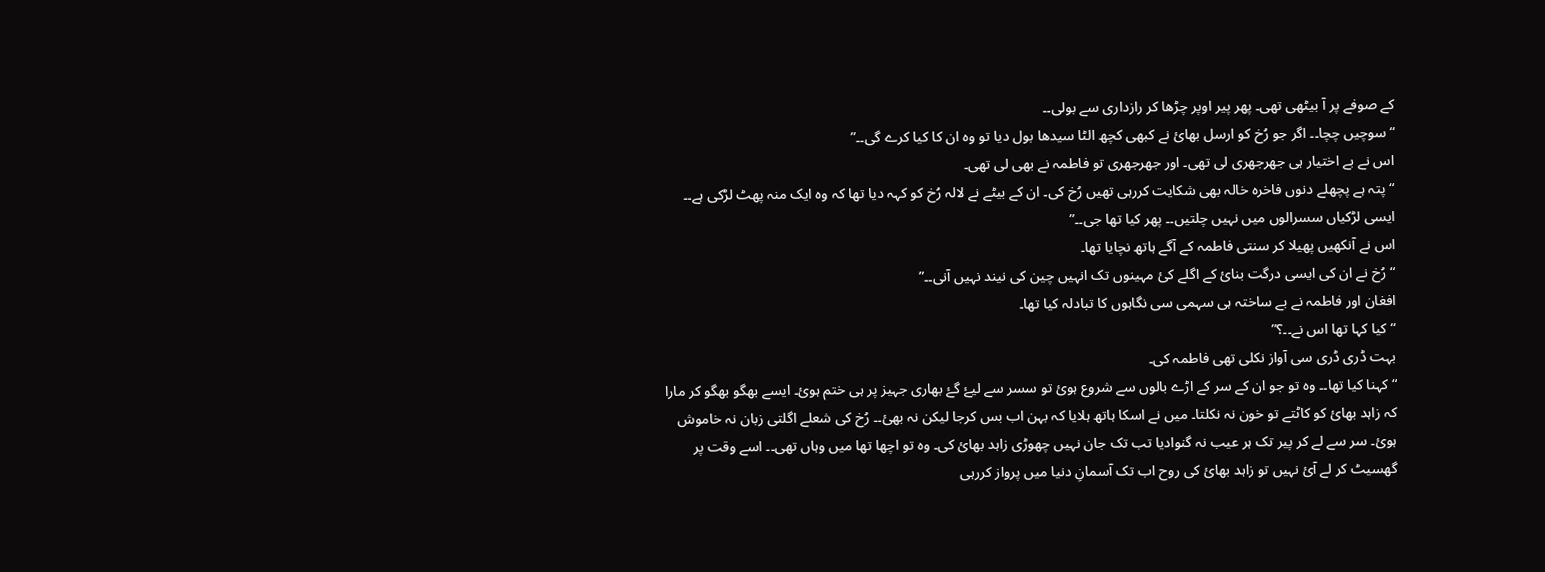کے صوفے پر آ بیٹھی تھی۔ پھر پیر اوپر چڑھا کر رازداری سے بولی۔۔
“سوچیں چچا۔۔ اگر جو رُخ کو ارسل بھائ نے کبھی کچھ الٹا سیدھا بول دیا تو وہ ان کا کیا کرے گی۔۔”
اس نے بے اختیار ہی جھرجھری لی تھی۔ اور جھرجھری تو فاطمہ نے بھی لی تھی۔
“پتہ ہے پچھلے دنوں فاخرہ خالہ بھی شکایت کررہی تھیں رُخ کی۔ ان کے بیٹے نے لالہ رُخ کو کہہ دیا تھا کہ وہ ایک منہ پھٹ لڑکی ہے۔۔ ایسی لڑکیاں سسرالوں میں نہیں چلتیں۔۔ پھر کیا تھا جی۔۔”
اس نے آنکھیں پھیلا کر سنتی فاطمہ کے آگے ہاتھ نچایا تھا۔
“رُخ نے ان کی ایسی درگت بنائ کے اگلے کئ مہینوں تک انہیں چین کی نیند نہیں آنی۔۔”
افغان اور فاطمہ نے بے ساختہ ہی سہمی سی نگاہوں کا تبادلہ کیا تھا۔
“کیا کہا تھا اس نے۔۔؟”
بہت ڈری ڈری سی آواز نکلی تھی فاطمہ کی۔
“کہنا کیا تھا۔۔ وہ تو جو ان کے سر کے اڑے بالوں سے شروع ہوئ تو سسر سے لیۓ گۓ بھاری جہیز پر ہی ختم ہوئ۔ ایسے بھگو بھگو کر مارا کہ زاہد بھائ کو کاٹتے تو خون نہ نکلتا۔ میں نے اسکا ہاتھ ہلایا کہ بہن اب بس کرجا لیکن نہ بھئ۔۔ رُخ کی شعلے اگلتی زبان نہ خاموش ہوئ۔ سر سے لے کر پیر تک ہر عیب نہ گنوادیا تب تک جان نہیں چھوڑی زاہد بھائ کی۔ وہ تو اچھا تھا میں وہاں تھی۔۔ اسے وقت پر گھسیٹ کر لے آئ نہیں تو زاہد بھائ کی روح اب تک آسمانِ دنیا میں پرواز کررہی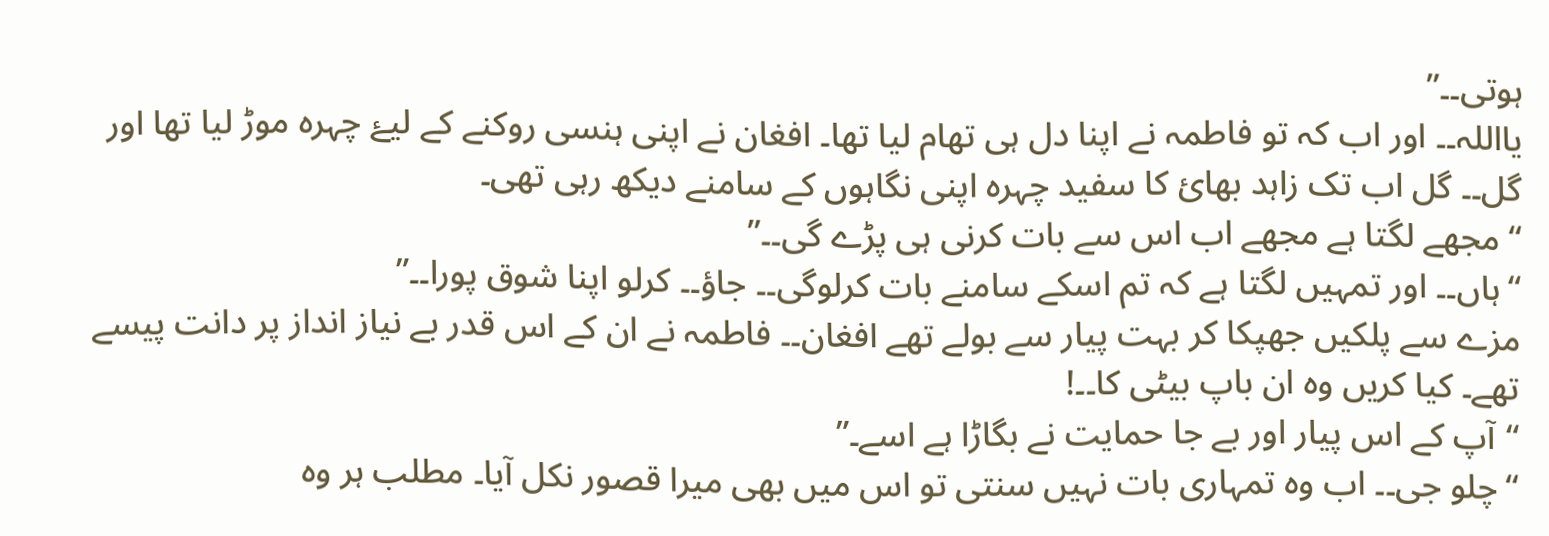ہوتی۔۔”
یااللہ۔۔ اور اب کہ تو فاطمہ نے اپنا دل ہی تھام لیا تھا۔ افغان نے اپنی ہنسی روکنے کے لیۓ چہرہ موڑ لیا تھا اور گل۔۔ گل اب تک زاہد بھائ کا سفید چہرہ اپنی نگاہوں کے سامنے دیکھ رہی تھی۔
“مجھے لگتا ہے مجھے اب اس سے بات کرنی ہی پڑے گی۔۔”
“ہاں۔۔ اور تمہیں لگتا ہے کہ تم اسکے سامنے بات کرلوگی۔۔ جاؤ۔۔ کرلو اپنا شوق پورا۔۔”
مزے سے پلکیں جھپکا کر بہت پیار سے بولے تھے افغان۔۔ فاطمہ نے ان کے اس قدر بے نیاز انداز پر دانت پیسے تھے۔ کیا کریں وہ ان باپ بیٹی کا۔۔!
“آپ کے اس پیار اور بے جا حمایت نے بگاڑا ہے اسے۔”
“چلو جی۔۔ اب وہ تمہاری بات نہیں سنتی تو اس میں بھی میرا قصور نکل آیا۔ مطلب ہر وہ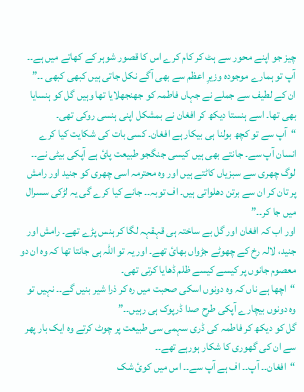چیز جو اپنے محور سے ہٹ کر کام کرے اس کا قصور شوہر کے کھاتے میں ہے۔۔ آپ تو ہمارے موجودہ وزیرِ اعظم سے بھی آگے نکل جاتی ہیں کبھی کبھی ۔۔”
ان کے لطیف سے جملے نے جہاں فاطمہ کو جھنجھلایا تھا وہیں گل کو ہنسایا بھی تھا۔ اسے ہنستا دیکھ کر افغان نے بمشکل اپنی ہنسی روکی تھی۔
“آپ سے تو کچھ بولنا ہی بیکار ہے افغان۔ کسی بات کی شکایت کیا کرے انسان آپ سے۔ جانتے بھی ہیں کیسی جنگجو طبیعت پائ ہے آپکی بیٹی نے۔۔ لوگ چھری سے سبزیاں کاٹتے ہیں اور وہ محترمہ اسی چھری کو جنید اور رامش پر تان کر ان سے برتن دھلواتی ہیں۔ اف توبہ۔۔ جانے کیا کرے گی یہ لڑکی سسرال میں جا کر۔۔”
اور اب کہ افغان اور گل بے ساختہ ہی قہقہہ لگا کر ہنس پڑے تھے۔ رامش اور جنید، لالہ رخ کے چھوٹے جڑواں بھائ تھے۔ اور یہ تو اللہ ہی جانتا تھا کہ وہ ان دو معصوم جانوں پر کیسے کیسے ظلم ڈھایا کرتی تھی۔
“اچھا ہے ناں کہ وہ دونوں اسکی صحبت میں رہ کر ذرا شیر بنیں گے۔۔ نہیں تو وہ دونوں بیچارے آپکی طرح صدا ڈرپوک ہی رہیں۔۔”
گل کو دیکھ کر فاطمہ کی ڈری سہمی سی طبیعت پر چوٹ کرتے وہ ایک بار پھر سے ان کی گھوری کا شکار ہورہے تھے۔۔
“افغان۔۔ آپ۔۔ اف ہے آپ سے۔۔ اس میں کوئ شک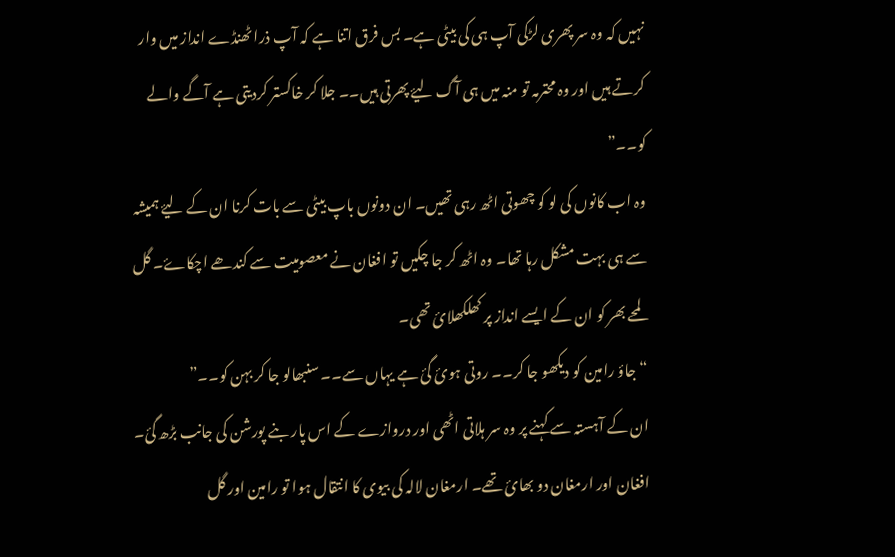نہیں کہ وہ سر پھری لڑکی آپ ہی کی بیٹی ہے۔ بس فرق اتنا ہے کہ آپ ذرا ٹھنڈے انداز میں وار کرتے ہیں اور وہ محترمہ تو منہ میں ہی آگ لیۓ پھرتی ہیں۔۔ جلا کر خاکستر کردیتی ہے آگے والے کو۔۔”
وہ اب کانوں کی لو کو چھوتی اٹھ رہی تھیں۔ ان دونوں باپ بیٹی سے بات کرنا ان کے لیۓ ہمیشہ سے ہی بہت مشکل رہا تھا۔ وہ اٹھ کر جا چکیں تو افغان نے معصومیت سے کندھے اچکاۓ۔ گل لمحے بھر کو ان کے ایسے انداز پر کھلکھلائ تھی۔
“جاؤ رامین کو دیکھو جا کر۔۔ روتی ہوئ گئ ہے یہاں سے۔۔ سنبھالو جا کر بہن کو۔۔”
ان کے آہستہ سے کہنے پر وہ سر ہلاتی اٹھی اور دروازے کے اس پار بنے پورشن کی جانب بڑھ گئ۔ افغان اور ارمغان دو بھائ تھے۔ ارمغان لالہ کی بیوی کا انتقال ہوا تو رامین اور گل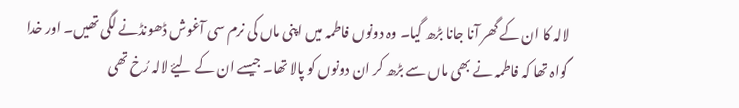لالہ کا ان کے گھر آنا جانا بڑھ گیا۔ وہ دونوں فاطمہ میں اپنی ماں کی نرم سی آغوش ڈھونڈنے لگی تھیں۔ اور خدا گواہ تھا کہ فاطمہ نے بھی ماں سے بڑھ کر ان دونوں کو پالا تھا۔ جیسے ان کے لیۓ لالہ رُخ تھی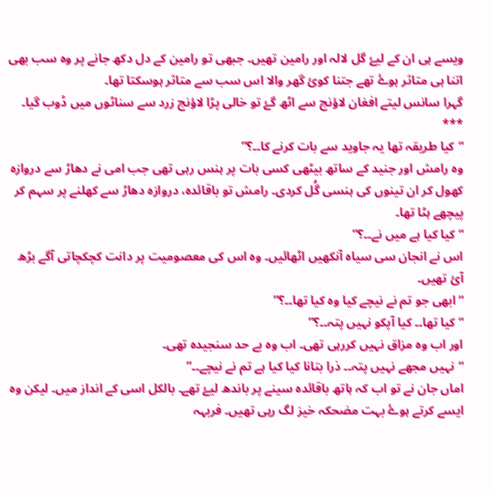ویسے ہی ان کے لیۓ گل لالہ اور رامین تھیں۔ جبھی تو رامین کے دل دکھ جانے پر وہ سب بھی اتنا ہی متاثر ہوۓ تھے جتنا کوئ گھر والا اس سب سے متاثر ہوسکتا تھا۔
گہرا سانس لیتے افغان لاؤنج سے اٹھ گۓ تو خالی پڑا لاؤنج زرد سے سناٹوں میں ڈوب گیا۔
***
“کیا طریقہ تھا یہ جاوید سے بات کرنے کا۔۔؟”
وہ رامش اور جنید کے ساتھ بیٹھی کسی بات پر ہنس رہی تھی جب امی نے دھاڑ سے دروازہ کھول کر ان تینوں کی ہنسی گُل کردی۔ رامش تو باقائدہ، دروازہ دھاڑ سے کھلنے پر سہم کر پیچھے ہٹا تھا۔
“کیا کیا ہے میں نے۔۔؟”
اس نے انجان سی سیاہ آنکھیں اٹھائیں۔ وہ اس کی معصومیت پر دانت کچکچاتی آگے بڑھ آئ تھیں۔
“ابھی جو تم نے نیچے کیا وہ کیا تھا۔۔؟”
“کیا تھا۔۔ کیا آپکو نہیں پتہ۔۔؟”
اور اب وہ مزاق نہیں کررہی تھی۔ اب وہ بے حد سنجیدہ تھی۔
“نہیں مجھے نہیں پتہ۔۔ ذرا بتانا کیا کیا ہے تم نے نیچے۔۔”
اماں جان نے تو اب کہ ہاتھ باقائدہ سینے پر باندھ لیۓ تھے۔ بالکل اسی کے انداز میں۔ لیکن وہ ایسے کرتے ہوۓ بہت مضحکہ خیز لگ رہی تھیں۔ فربہہ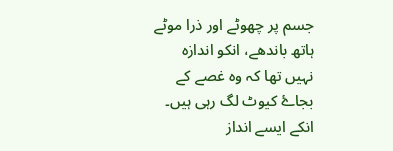جسم پر چھوٹے اور ذرا موٹے ہاتھ باندھے، انکو اندازہ نہیں تھا کہ وہ غصے کے بجاۓ کیوٹ لگ رہی ہیں۔ انکے ایسے انداز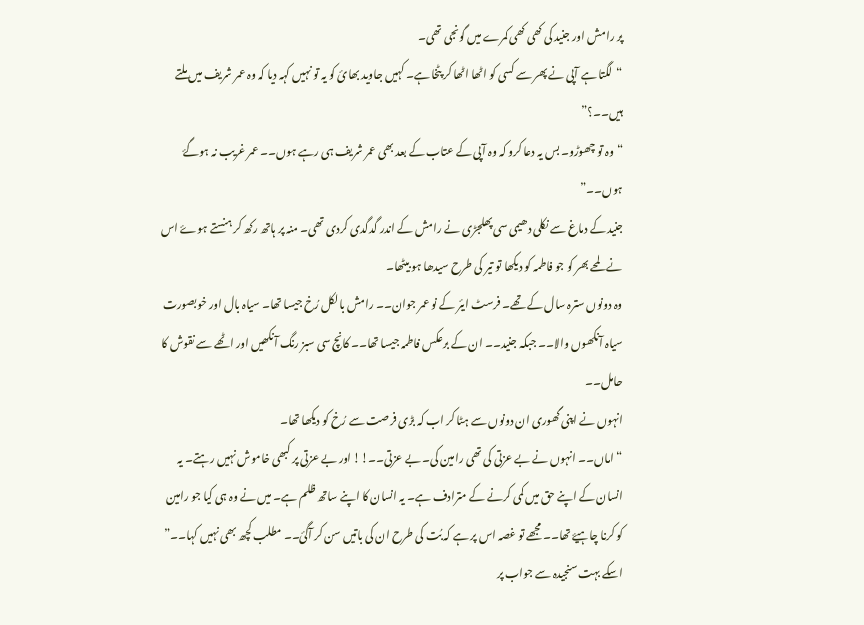پر رامش اور جنید کی کھی کھی کمرے میں گونجی تھی۔
“لگتا ہے آپی نے پھر سے کسی کو اٹھا اٹھا کر پٹخا ہے۔ کہیں جاوید بھائ کو یہ تو نہیں کہہ دیا کہ وہ عمر شریف میں ملتے ہیں۔۔؟”
“وہ تو چھوڑو۔ بس یہ دعا کرو کہ وہ آپی کے عتاب کے بعد بھی عمر شریف ہی رہے ہوں۔۔ عمر غریب نہ ہوگۓ ہوں۔۔”
جنید کے دماغ سے نکلی دھیمی سی پھلجڑی نے رامش کے اندر گدگدی کردی تھی۔ منہ پر ہاتھ رکھ کر ہنستے ہوۓ اس نے لمحے بھر کو جو فاطمہ کو دیکھا تو تیر کی طرح سیدھا ہو بیٹھا۔
وہ دونوں سترہ سال کے تھے۔ فرسٹ ایئر کے نو عمر جوان۔۔ رامش بالکل رُخ جیسا تھا۔ سیاہ بال اور خوبصورت سیاہ آنکھوں والا۔۔ جبکہ جنید۔۔ ان کے برعکس فاطمہ جیسا تھا۔۔ کانچ سی سبز رنگ آنکھیں اور اٹھے سے نقوش کا حامل۔۔
انہوں نے اپنی گھوری ان دونوں سے ہٹا کر اب کہ بڑی فرصت سے رُخ کو دیکھا تھا۔
“اماں۔۔ انہوں نے بے عزتی کی تھی رامین کی۔ بے عزتی۔۔!! اور بے عزتی پر کبھی خاموش نہیں رہتے۔ یہ انسان کے اپنے حق میں کمی کرنے کے مترادف ہے۔ یہ انسان کا اپنے ساتھ ظلم ہے۔ میں نے وہ ہی کیا جو رامین کو کرنا چاہیۓ تھا۔۔ مجھے تو غصہ اس پر ہے کہ بُت کی طرح ان کی باتیں سن کر آگئ۔۔ مطلب کچھ بھی نہیں کہا۔۔”
اسکے بہت سنجیدہ سے جواب پر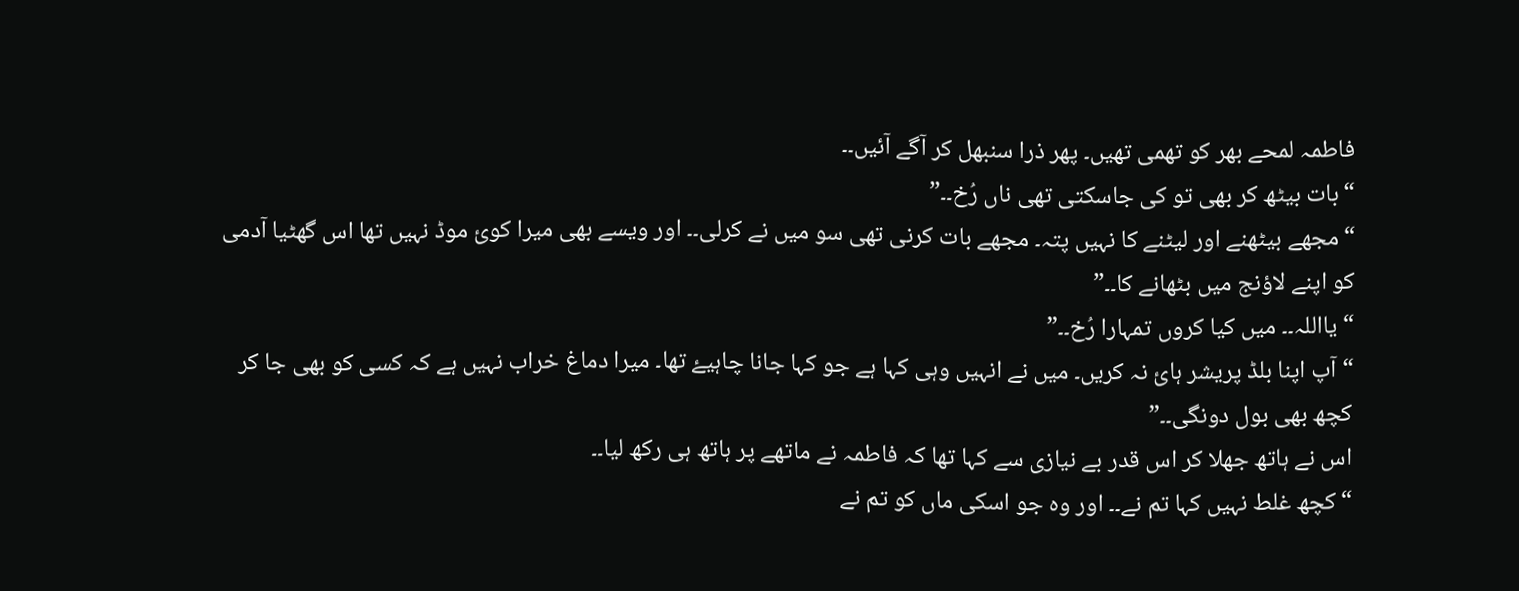فاطمہ لمحے بھر کو تھمی تھیں۔ پھر ذرا سنبھل کر آگے آئیں۔۔
“بات بیٹھ کر بھی تو کی جاسکتی تھی ناں رُخ۔۔”
“مجھے بیٹھنے اور لیٹنے کا نہیں پتہ۔ مجھے بات کرنی تھی سو میں نے کرلی۔۔ اور ویسے بھی میرا کوئ موڈ نہیں تھا اس گھٹیا آدمی کو اپنے لاؤنج میں بٹھانے کا۔۔”
“یااللہ۔۔ میں کیا کروں تمہارا رُخ۔۔”
“آپ اپنا بلڈ پریشر ہائ نہ کریں۔ میں نے انہیں وہی کہا ہے جو کہا جانا چاہیۓ تھا۔ میرا دماغ خراب نہیں ہے کہ کسی کو بھی جا کر کچھ بھی بول دونگی۔۔”
اس نے ہاتھ جھلا کر اس قدر بے نیازی سے کہا تھا کہ فاطمہ نے ماتھے پر ہاتھ ہی رکھ لیا۔۔
“کچھ غلط نہیں کہا تم نے۔۔ اور وہ جو اسکی ماں کو تم نے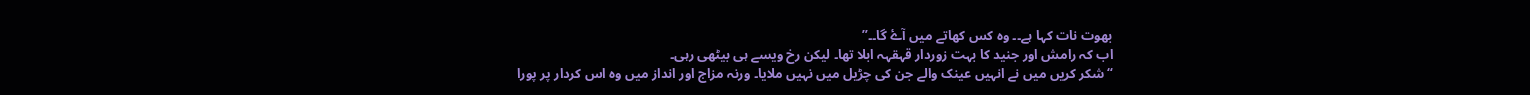بھوت نات کہا ہے۔۔ وہ کس کھاتے میں آۓ گا۔۔”
اب کہ رامش اور جنید کا بہت زوردار قہقہہ ابلا تھا۔ لیکن رخ ویسے ہی بیٹھی رہی۔
“شکر کریں میں نے انہیں عینک والے جن کی چڑیل میں نہیں ملایا۔ ورنہ مزاج اور انداز میں وہ اس کردار پر پورا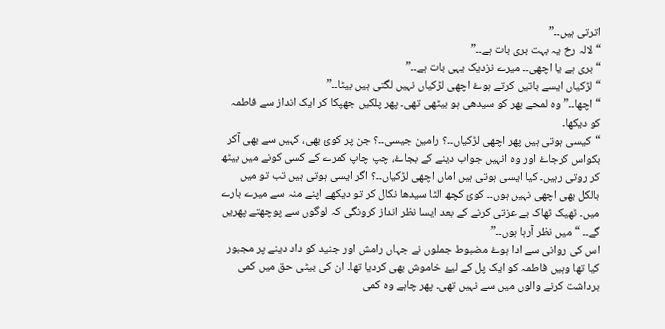اترتی ہیں۔۔”
“لالہ رخ یہ بہت بری بات ہے۔۔”
“بری ہے یا اچھی۔۔ میرے نزدیک یہی بات ہے۔۔”
“لڑکیاں ایسے باتیں کرتے ہوۓ اچھی لڑکیاں نہیں لگتی ہیں بیٹا۔۔”
“اچھا۔۔” وہ لمحے بھر کو سیدھی ہو بیٹھی تھی۔ پھر پلکیں جھپکا کر ایک انداز سے فاطمہ کو دیکھا۔
“کیسی ہوتی ہیں پھر اچھی لڑکیاں۔۔؟ رامین جیسی۔۔؟ جن پر کوئ بھی، کہیں سے بھی آکر بکواس کرجاۓ اور وہ انہیں جواب دینے کے بجاۓ، چپ چاپ کمرے کے کسی کونے میں بیٹھ کر روتی رہیں۔ کیا ایسی ہوتی ہیں اماں اچھی لڑکیاں۔۔؟ اگر ایسی ہوتی ہیں تب تو میں بالکل بھی اچھی نہیں ہوں۔۔ کوئ کچھ الٹا سیدھا نکال کر تو دیکھے اپنے منہ سے میرے بارے میں۔ ٹھیک ٹھاک بے عزتی کرنے کے بعد ایسا نظر انداز کرونگی کہ لوگوں سے پوچھتے پھریں گے۔۔ “میں نظر آرہا ہوں۔۔”
اس کی روانی سے ادا ہوۓ مضبوط جملوں نے جہاں رامش اور جنید کو داد دینے پر مجبور کیا تھا وہیں فاطمہ کو ایک پل کے لیۓ خاموش بھی کردیا تھا۔ ان کی بیٹی حق میں کمی برداشت کرنے والوں میں سے نہیں تھی۔ پھر چاہے وہ کمی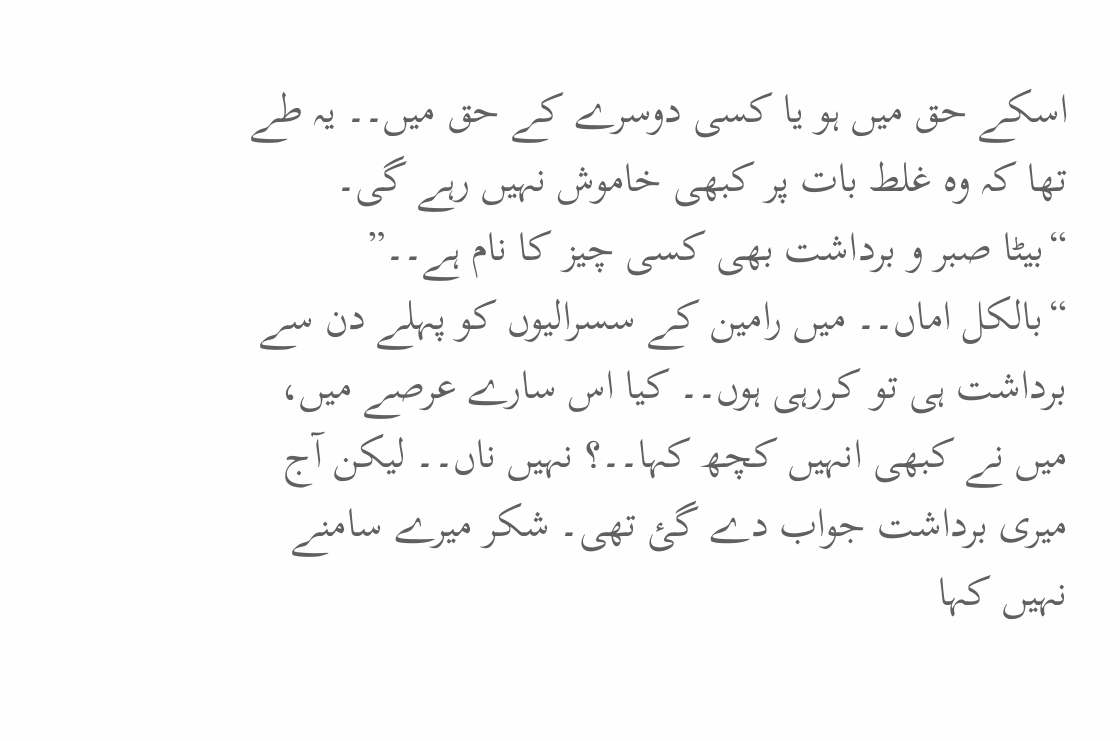اسکے حق میں ہو یا کسی دوسرے کے حق میں۔۔ یہ طے تھا کہ وہ غلط بات پر کبھی خاموش نہیں رہے گی۔
“بیٹا صبر و برداشت بھی کسی چیز کا نام ہے۔۔”
“بالکل اماں۔۔ میں رامین کے سسرالیوں کو پہلے دن سے برداشت ہی تو کررہی ہوں۔۔ کیا اس سارے عرصے میں، میں نے کبھی انہیں کچھ کہا۔۔؟ نہیں ناں۔۔ لیکن آج میری برداشت جواب دے گئ تھی۔ شکر میرے سامنے نہیں کہا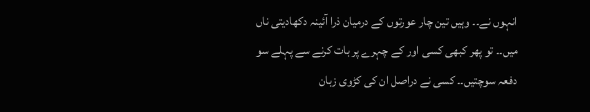انہوں نے۔۔ وہیں تین چار عورتوں کے درمیان ذرا آئینہ دکھادیتی ناں میں۔۔ تو پھر کبھی کسی اور کے چہرے پر بات کرنے سے پہلے سو دفعہ سوچتیں۔۔ کسی نے دراصل ان کی کڑوی زبان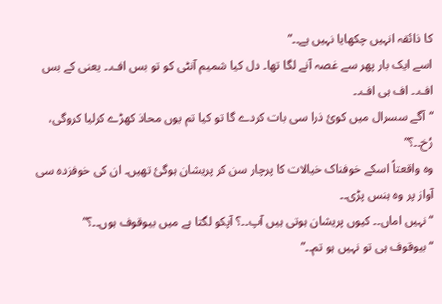کا ذائقہ انہیں چکھایا نہیں ہے۔۔”
اسے ایک بار پھر سے غصہ آنے لگا تھا۔ دل کیا شمیم آنٹی کو تو بس اف۔۔ یعنی کے بس اف۔۔ اف ہی اف۔۔
“آگے سسرال میں کوئ ذرا سی بات کردے گا تو کیا تم یوں محاذ کھڑے کرلیا کروگی، رُخ۔۔؟”
وہ واقعتاً اسکے خوفناک خیالات کا پرچار سن کر پریشان ہوگئ تھیں۔ ان کی خوفزدہ سی آواز پر وہ ہنس پڑی۔۔
“نہیں اماں۔۔ کیوں پریشان ہوتی ہیں آپ۔۔؟ آپکو لگتا ہے میں بیوقوف ہوں۔۔؟”
“بیوقوف ہی تو نہیں ہو تم۔۔”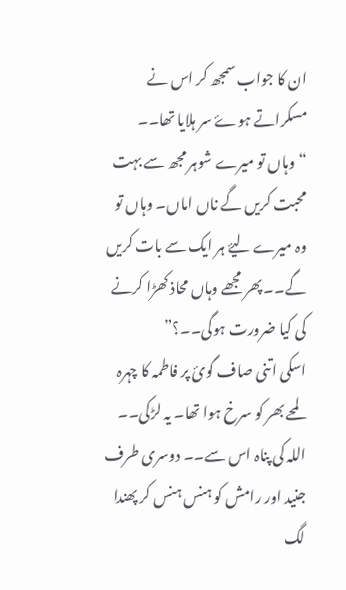ان کا جواب سمجھ کر اس نے مسکراتے ہوۓ سر ہلایا تھا۔۔
“وہاں تو میرے شوہر مجھ سے بہت محبت کریں گے ناں اماں۔ وہاں تو وہ میرے لیۓ ہر ایک سے بات کریں گے۔۔ پھر مجھے وہاں محاذ کھڑا کرنے کی کیا ضرورت ہوگی۔۔؟”
اسکی اتنی صاف گوئ پر فاطمہ کا چہرہ لمحے بھر کو سرخ ہوا تھا۔ یہ لڑکی۔۔ اللہ کی پناہ اس سے۔۔ دوسری طرف جنید اور رامش کو ہنس ہنس کر پھندا لگ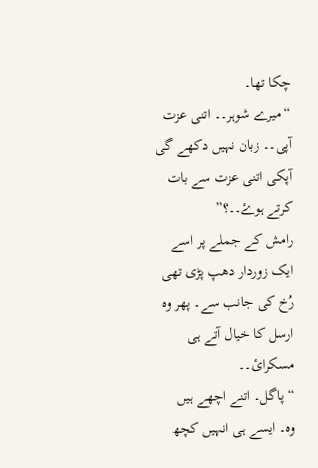چکا تھا۔
“میرے شوہر۔۔ اتنی عزت آپی۔۔ زبان نہیں دکھے گی آپکی اتنی عزت سے بات کرتے ہوۓ۔۔؟”
رامش کے جملے پر اسے ایک زوردار دھپ پڑی تھی رُخ کی جانب سے۔ پھر وہ ارسل کا خیال آتے ہی مسکرائ۔۔
“پاگل۔ اتنے اچھے ہیں وہ۔ ایسے ہی انہیں کچھ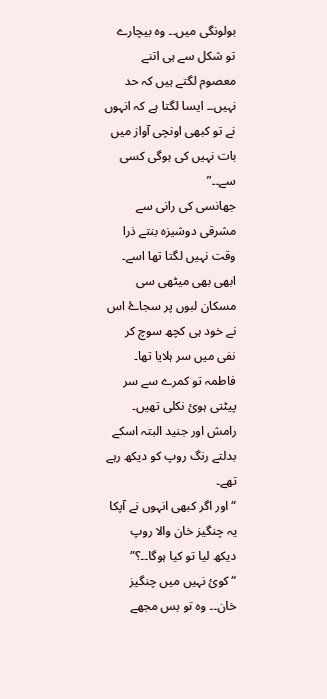بولونگی میں۔۔ وہ بیچارے تو شکل سے ہی اتنے معصوم لگتے ہیں کہ حد نہیں۔۔ ایسا لگتا ہے کہ انہوں نے تو کبھی اونچی آواز میں بات نہیں کی ہوگی کسی سے۔۔”
جھانسی کی رانی سے مشرقی دوشیزہ بنتے ذرا وقت نہیں لگتا تھا اسے۔ ابھی بھی میٹھی سی مسکان لبوں پر سجاۓ اس نے خود ہی کچھ سوچ کر نفی میں سر ہلایا تھا۔ فاطمہ تو کمرے سے سر پیٹتی ہوئ نکلی تھیں۔ رامش اور جنید البتہ اسکے بدلتے رنگ روپ کو دیکھ رہے تھے۔
“اور اگر کبھی انہوں نے آپکا یہ چنگیز خان والا روپ دیکھ لیا تو کیا ہوگا۔۔؟”
“کوئ نہیں میں چنگیز خان۔۔ وہ تو بس مجھے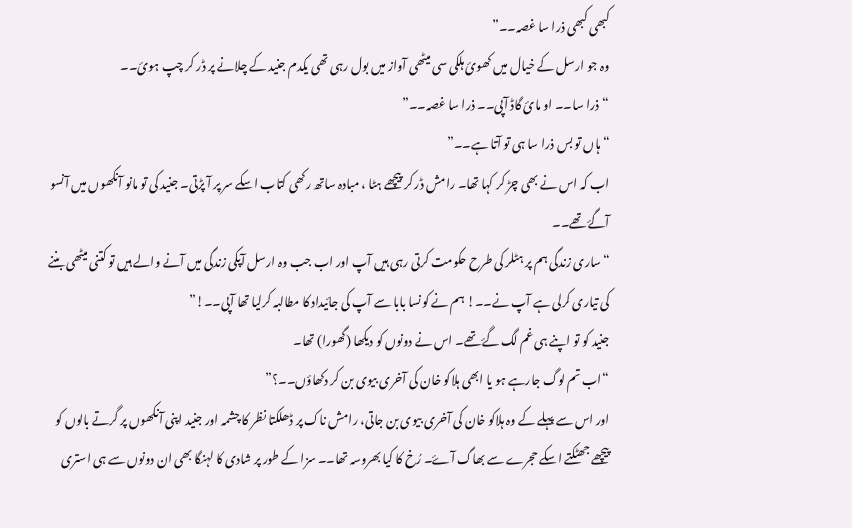کبھی کبھی ذرا سا غصہ۔۔”
وہ جو ارسل کے خیال میں کھوئ ہلکی سی میٹھی آواز میں بول رہی تھی یکدم جنید کے چلانے پر ڈر کر چپ ہوئ۔۔
“ذرا سا۔۔ او مائ گاڈ آپی۔۔ ذرا سا غصہ۔۔”
“ہاں تو بس ذرا سا ہی تو آتا ہے۔۔”
اب کہ اس نے بھی چڑ کر کہا تھا۔ رامش ڈر کر پیچھے ہٹا ، مبادہ ساتھ رکھی کتاب اسکے سر پر آ پڑتی۔ جنید کی تو مانو آنکھوں میں آنسو آگۓ تھے۔۔
“ساری زندگی ہم پر ہٹلر کی طرح حکومت کرتی رہی ہیں آپ اور اب جب وہ ارسل آپکی زندگی میں آنے والے ہیں تو کتنی میٹھی بننے کی تیاری کرلی ہے آپ نے۔۔! ہم نے کونسا بابا سے آپ کی جائیداد کا مطالبہ کرلیا تھا آپی۔۔!”
جنید کو تو اپنے ہی غم لگ گۓ تھے۔ اس نے دونوں کو دیکھا (گھورا) تھا۔
“اب تم لوگ جارہے ہو یا ابھی ہلاکو خان کی آخری بیوی بن کر دکھاؤں۔۔؟”
اور اس سے پہلے کے وہ ہلاکو خان کی آخری بیوی بن جاتی، رامش ناک پر ڈھلکتا نظر کا چشمہ اور جنید اپنی آنکھوں پر گرتے بالوں کو پیچھے جھٹکتے اسکے حجرے سے بھاگ آۓ۔ رُخ کا کیا بھروسہ تھا۔۔ سزا کے طور پر شادی کا لہنگا بھی ان دونوں سے ہی استری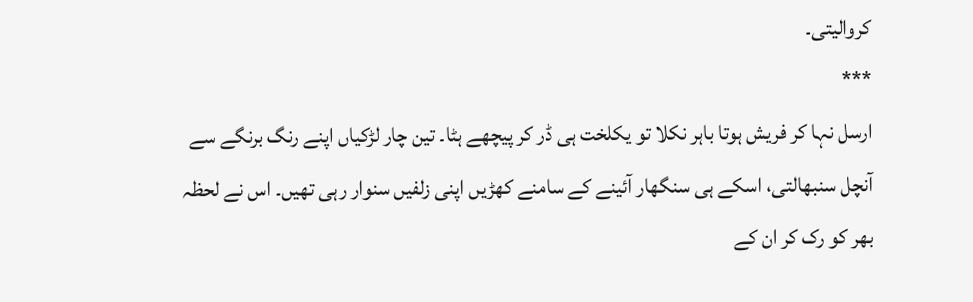کروالیتی۔
***
ارسل نہا کر فریش ہوتا باہر نکلا تو یکلخت ہی ڈر کر پیچھے ہٹا۔ تین چار لڑکیاں اپنے رنگ برنگے سے آنچل سنبھالتی، اسکے ہی سنگھار آئینے کے سامنے کھڑیں اپنی زلفیں سنوار رہی تھیں۔ اس نے لحظہ بھر کو رک کر ان کے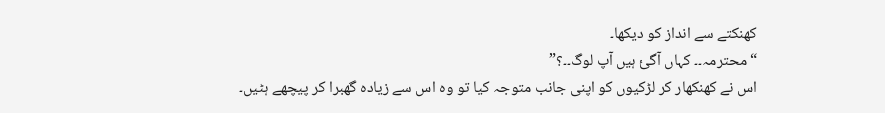کھنکتے سے انداز کو دیکھا۔
“محترمہ۔۔ کہاں آگئ ہیں آپ لوگ۔۔؟”
اس نے کھنکھار کر لڑکیوں کو اپنی جانب متوجہ کیا تو وہ اس سے زیادہ گھبرا کر پیچھے ہٹیں۔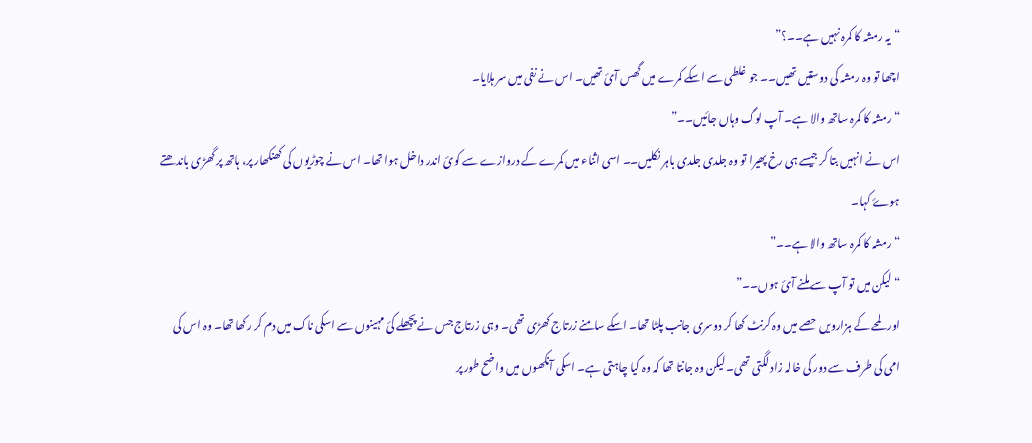“یہ رمشہ کا کمرہ نہیں ہے۔۔؟”
اچھا تو وہ رمشہ کی دوستیں تھیں۔۔ جو غلطی سے اسکے کمرے میں گھس آئ تھیں۔ اس نے نفی میں سر ہلایا۔
“رمشہ کا کمرہ ساتھ والا ہے۔ آپ لوگ وہاں جائیں۔۔”
اس نے انہیں بتا کر جیسے ہی رخ پھیرا تو وہ جلدی جلدی باہر نکلیں۔۔ اسی اثناء میں کمرے کے دروازے سے کوئ اندر داخل ہوا تھا۔ اس نے چوڑیوں کی کھنکھار پر، ہاتھ پر گھڑی باندھتے ہوۓ کہا۔
“رمشہ کا کمرہ ساتھ والا ہے۔۔”
“لیکن میں تو آپ سے ملنے آئ ہوں۔۔”
اور لمحے کے ہزارویں حصے میں وہ کرنٹ کھا کر دوسری جانب پلٹا تھا۔ اسکے سامنے زرتاج کھڑی تھی۔ وہی زرتاج جس نے پچھلے کئ مہینوں سے اسکی ناک میں دم کر رکھا تھا۔ وہ اس کی امی کی طرف سے دور کی خالہ زاد لگتی تھی۔ لیکن وہ جانتا تھا کہ وہ کیا چاہتی ہے۔ اسکی آنکھوں میں واضح طور پر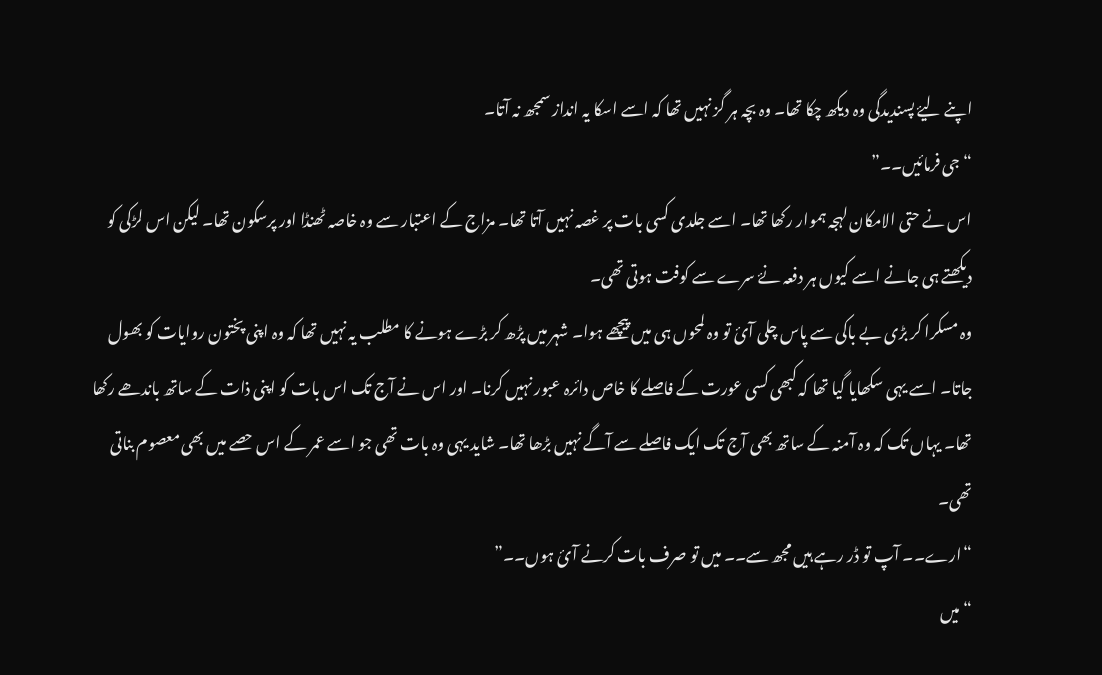اپنے لیۓ پسندیدگی وہ دیکھ چکا تھا۔ وہ بچہ ہر گز نہیں تھا کہ اسے اسکا یہ انداز سمجھ نہ آتا۔
“جی فرمائیں۔۔”
اس نے حتی الامکان لہجہ ہموار رکھا تھا۔ اسے جلدی کسی بات پر غصہ نہیں آتا تھا۔ مزاج کے اعتبار سے وہ خاصہ ٹھنڈا اور پرسکون تھا۔ لیکن اس لڑکی کو دیکھتے ہی جانے اسے کیوں ہر دفعہ نۓ سرے سے کوفت ہوتی تھی۔
وہ مسکرا کر بڑی بے باکی سے پاس چلی آئ تو وہ لمحوں ہی میں پیچھے ہوا۔ شہر میں پڑھ کر بڑے ہونے کا مطلب یہ نہیں تھا کہ وہ اپنی پختون روایات کو بھول جاتا۔ اسے یہی سکھایا گیا تھا کہ کبھی کسی عورت کے فاصلے کا خاص دائرہ عبور نہیں کرنا۔ اور اس نے آج تک اس بات کو اپنی ذات کے ساتھ باندھے رکھا تھا۔ یہاں تک کہ وہ آمنہ کے ساتھ بھی آج تک ایک فاصلے سے آگے نہیں بڑھا تھا۔ شاید یہی وہ بات تھی جو اسے عمر کے اس حصے میں بھی معصوم بناتی تھی۔
“ارے۔۔ آپ تو ڈر رہے ہیں مجھ سے۔۔ میں تو صرف بات کرنے آئ ہوں۔۔”
“میں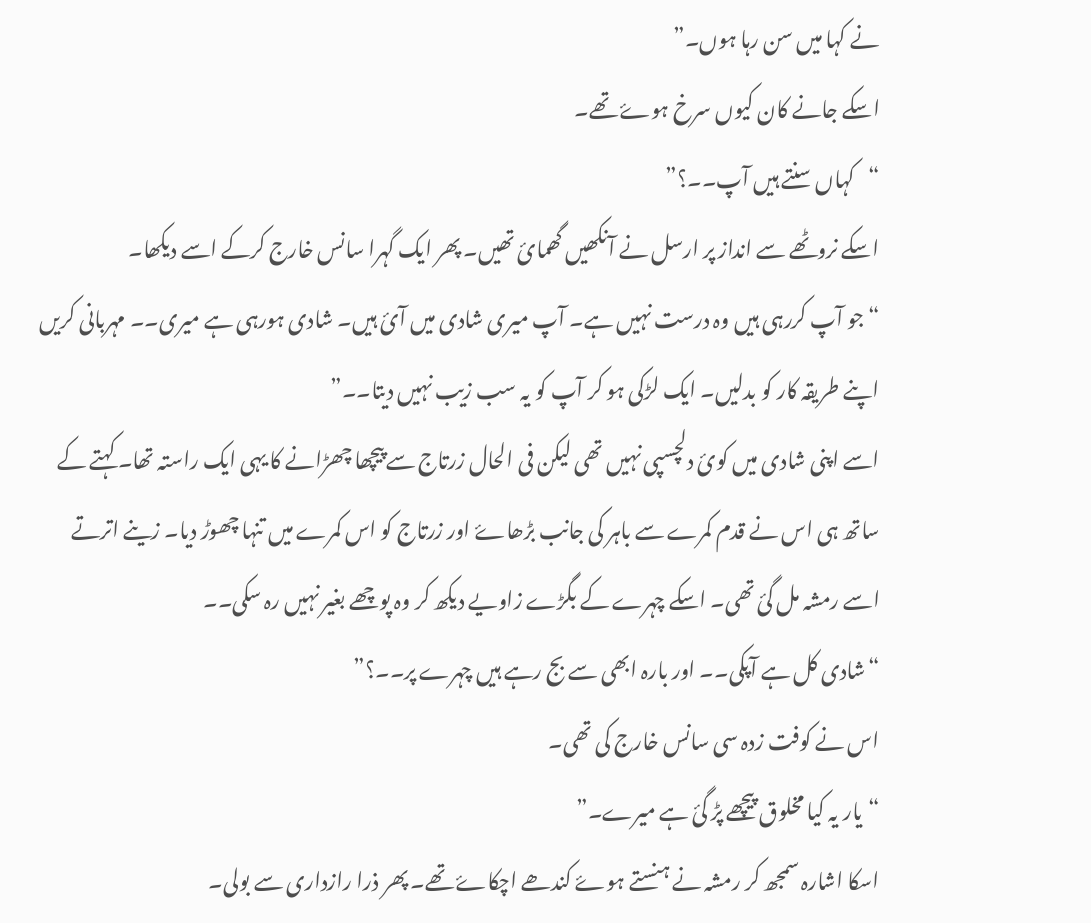نے کہا میں سن رہا ہوں۔”
اسکے جانے کان کیوں سرخ ہوۓ تھے۔
“کہاں سنتے ہیں آپ۔۔؟”
اسکے نروٹھے سے انداز پر ارسل نے آنکھیں گھمائ تھیں۔ پھر ایک گہرا سانس خارج کرکے اسے دیکھا۔
“جو آپ کررہی ہیں وہ درست نہیں ہے۔ آپ میری شادی میں آئ ہیں۔ شادی ہورہی ہے میری۔۔ مہربانی کریں اپنے طریقہ کار کو بدلیں۔ ایک لڑکی ہو کر آپ کو یہ سب زیب نہیں دیتا۔۔”
اسے اپنی شادی میں کوئ دلچسپی نہیں تھی لیکن فی الحال زرتاج سے پیچھا چھڑانے کا یہی ایک راستہ تھا۔ کہتے کے ساتھ ہی اس نے قدم کمرے سے باہر کی جانب بڑھاۓ اور زرتاج کو اس کمرے میں تنہا چھوڑ دیا۔ زینے اترتے اسے رمشہ مل گئ تھی۔ اسکے چہرے کے بگڑے زاویے دیکھ کر وہ پوچھے بغیر نہیں رہ سکی۔۔
“شادی کل ہے آپکی۔۔ اور بارہ ابھی سے بج رہے ہیں چہرے پر۔۔؟”
اس نے کوفت زدہ سی سانس خارج کی تھی۔
“یار یہ کیا مخلوق پیچھے پڑ گئ ہے میرے۔”
اسکا اشارہ سمجھ کر رمشہ نے ہنستے ہوۓ کندھے اچکاۓ تھے۔ پھر ذرا رازداری سے بولی۔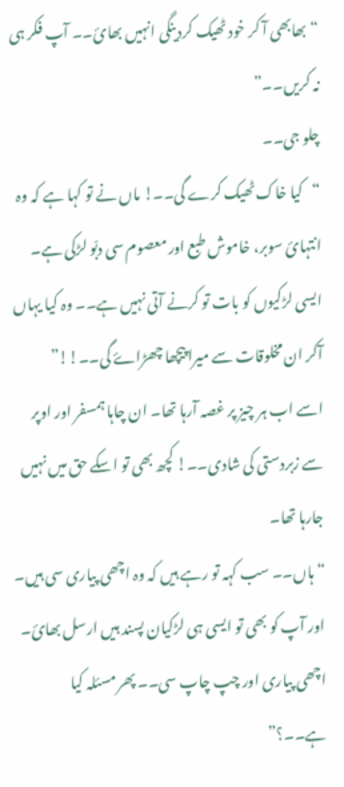“بھابھی آ کر خود ٹھیک کردینگی انہیں بھائ۔۔ آپ فکر ہی نہ کریں۔۔”
چلو جی۔۔
“کیا خاک ٹھیک کرے گی۔۔! ماں نے تو کہا ہے کہ وہ انتہائ سوبر، خاموش طبع اور معصوم سی دبّو لڑکی ہے۔ ایسی لڑکیوں کو بات تو کرنے آتی نہیں ہے۔۔ وہ کیا یہاں آکر ان مخلوقات سے میرا پیچھا چھڑاۓ گی۔۔!!”
اسے اب ہر چیز پر غصہ آرہا تھا۔ ان چاہا ہمسفر اور اوپر سے زبردستی کی شادی۔۔! کچھ بھی تو اسکے حق میں نہیں جارہا تھا۔
“ہاں۔۔ سب کہہ تو رہے ہیں کہ وہ اچھی پیاری سی ہیں۔ اور آپ کو بھی تو ایسی ہی لڑکیان پسند ہیں ارسل بھائ۔ اچھی پیاری اور چپ چاپ سی۔۔ پھر مسئلہ کیا ہے۔۔؟”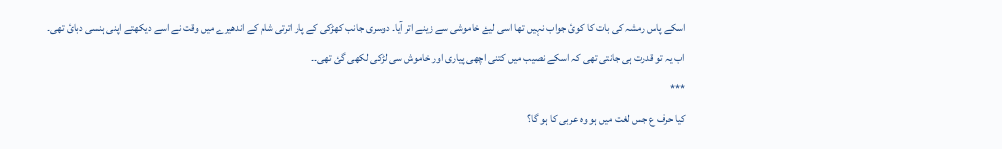اسکے پاس رمشہ کی بات کا کوئ جواب نہیں تھا اسی لیۓ خاموشی سے زینے اتر آیا۔ دوسری جانب کھڑکی کے پار اترتی شام کے اندھیرے میں وقت نے اسے دیکھتے اپنی ہنسی دبائ تھی۔ اب یہ تو قدرت ہی جانتی تھی کہ اسکے نصیب میں کتنی اچھی پیاری اور خاموش سی لڑکی لکھی گئ تھی۔۔
***
کیا حرف ع جس لغت میں ہو وہ عربی کا ہو گا؟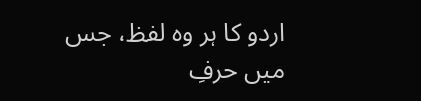اردو کا ہر وہ لفظ، جس میں حرفِ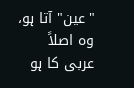"عین" آتا ہو، وہ اصلاً عربی کا ہو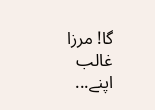گا! مرزا غالب اپنے...